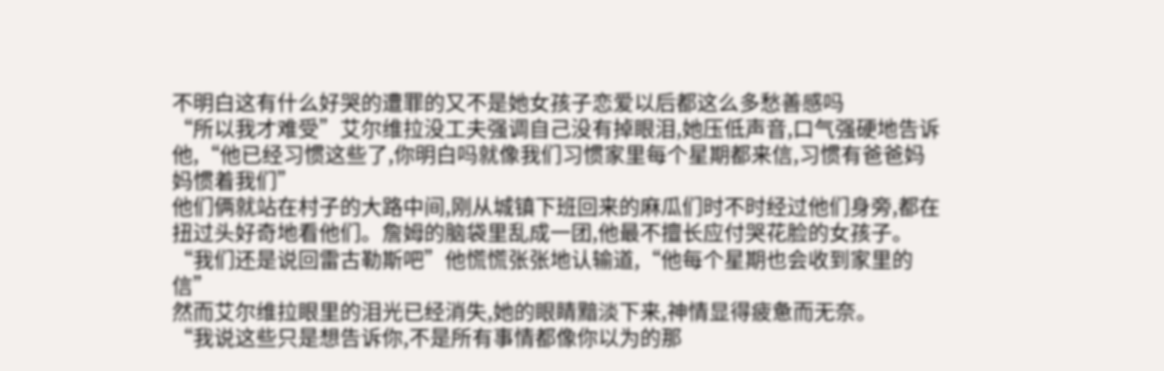不明白这有什么好哭的遭罪的又不是她女孩子恋爱以后都这么多愁善感吗
“所以我才难受”艾尔维拉没工夫强调自己没有掉眼泪,她压低声音,口气强硬地告诉他,“他已经习惯这些了,你明白吗就像我们习惯家里每个星期都来信,习惯有爸爸妈妈惯着我们”
他们俩就站在村子的大路中间,刚从城镇下班回来的麻瓜们时不时经过他们身旁,都在扭过头好奇地看他们。詹姆的脑袋里乱成一团,他最不擅长应付哭花脸的女孩子。
“我们还是说回雷古勒斯吧”他慌慌张张地认输道,“他每个星期也会收到家里的信”
然而艾尔维拉眼里的泪光已经消失,她的眼睛黯淡下来,神情显得疲惫而无奈。
“我说这些只是想告诉你,不是所有事情都像你以为的那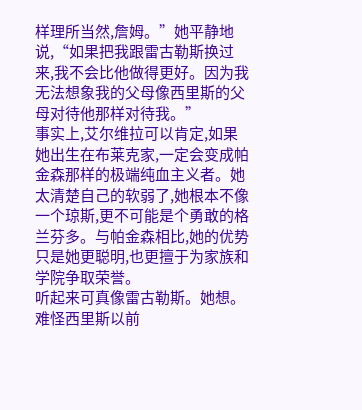样理所当然,詹姆。”她平静地说,“如果把我跟雷古勒斯换过来,我不会比他做得更好。因为我无法想象我的父母像西里斯的父母对待他那样对待我。”
事实上,艾尔维拉可以肯定,如果她出生在布莱克家,一定会变成帕金森那样的极端纯血主义者。她太清楚自己的软弱了,她根本不像一个琼斯,更不可能是个勇敢的格兰芬多。与帕金森相比,她的优势只是她更聪明,也更擅于为家族和学院争取荣誉。
听起来可真像雷古勒斯。她想。难怪西里斯以前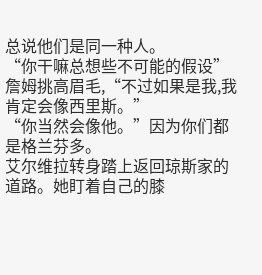总说他们是同一种人。
“你干嘛总想些不可能的假设”詹姆挑高眉毛,“不过如果是我,我肯定会像西里斯。”
“你当然会像他。”因为你们都是格兰芬多。
艾尔维拉转身踏上返回琼斯家的道路。她盯着自己的膝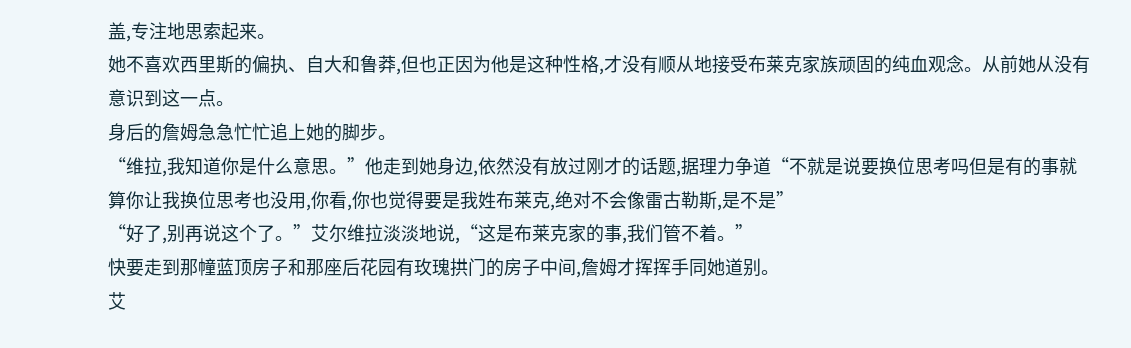盖,专注地思索起来。
她不喜欢西里斯的偏执、自大和鲁莽,但也正因为他是这种性格,才没有顺从地接受布莱克家族顽固的纯血观念。从前她从没有意识到这一点。
身后的詹姆急急忙忙追上她的脚步。
“维拉,我知道你是什么意思。”他走到她身边,依然没有放过刚才的话题,据理力争道“不就是说要换位思考吗但是有的事就算你让我换位思考也没用,你看,你也觉得要是我姓布莱克,绝对不会像雷古勒斯,是不是”
“好了,别再说这个了。”艾尔维拉淡淡地说,“这是布莱克家的事,我们管不着。”
快要走到那幢蓝顶房子和那座后花园有玫瑰拱门的房子中间,詹姆才挥挥手同她道别。
艾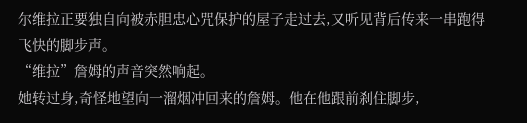尔维拉正要独自向被赤胆忠心咒保护的屋子走过去,又听见背后传来一串跑得飞快的脚步声。
“维拉”詹姆的声音突然响起。
她转过身,奇怪地望向一溜烟冲回来的詹姆。他在他跟前刹住脚步,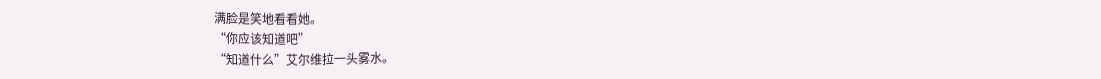满脸是笑地看看她。
“你应该知道吧”
“知道什么”艾尔维拉一头雾水。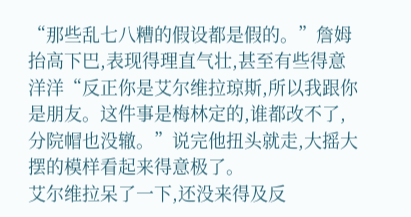“那些乱七八糟的假设都是假的。”詹姆抬高下巴,表现得理直气壮,甚至有些得意洋洋“反正你是艾尔维拉琼斯,所以我跟你是朋友。这件事是梅林定的,谁都改不了,分院帽也没辙。”说完他扭头就走,大摇大摆的模样看起来得意极了。
艾尔维拉呆了一下,还没来得及反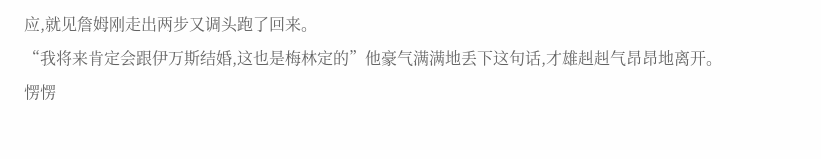应,就见詹姆刚走出两步又调头跑了回来。
“我将来肯定会跟伊万斯结婚,这也是梅林定的”他豪气满满地丢下这句话,才雄赳赳气昂昂地离开。
愣愣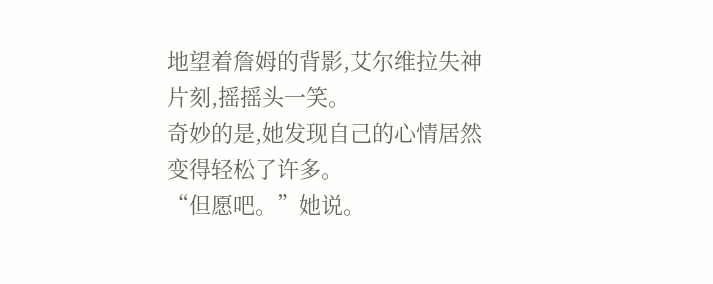地望着詹姆的背影,艾尔维拉失神片刻,摇摇头一笑。
奇妙的是,她发现自己的心情居然变得轻松了许多。
“但愿吧。”她说。